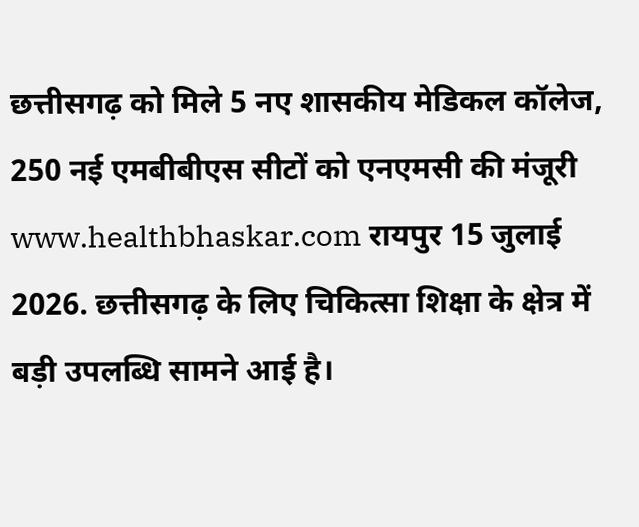छत्तीसगढ़ को मिले 5 नए शासकीय मेडिकल कॉलेज, 250 नई एमबीबीएस सीटों को एनएमसी की मंजूरी
www.healthbhaskar.com रायपुर 15 जुलाई 2026. छत्तीसगढ़ के लिए चिकित्सा शिक्षा के क्षेत्र में बड़ी उपलब्धि सामने आई है।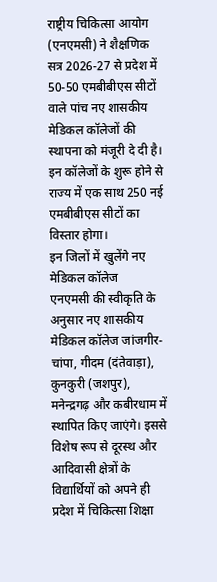राष्ट्रीय चिकित्सा आयोग (एनएमसी) ने शैक्षणिक सत्र 2026-27 से प्रदेश में 50-50 एमबीबीएस सीटों वाले पांच नए शासकीय मेडिकल कॉलेजों की स्थापना को मंजूरी दे दी है। इन कॉलेजों के शुरू होने से राज्य में एक साथ 250 नई एमबीबीएस सीटों का विस्तार होगा।
इन जिलों में खुलेंगे नए मेडिकल कॉलेज
एनएमसी की स्वीकृति के अनुसार नए शासकीय मेडिकल कॉलेज जांजगीर-चांपा, गीदम (दंतेवाड़ा), कुनकुरी (जशपुर), मनेन्द्रगढ़ और कबीरधाम में स्थापित किए जाएंगे। इससे विशेष रूप से दूरस्थ और आदिवासी क्षेत्रों के विद्यार्थियों को अपने ही प्रदेश में चिकित्सा शिक्षा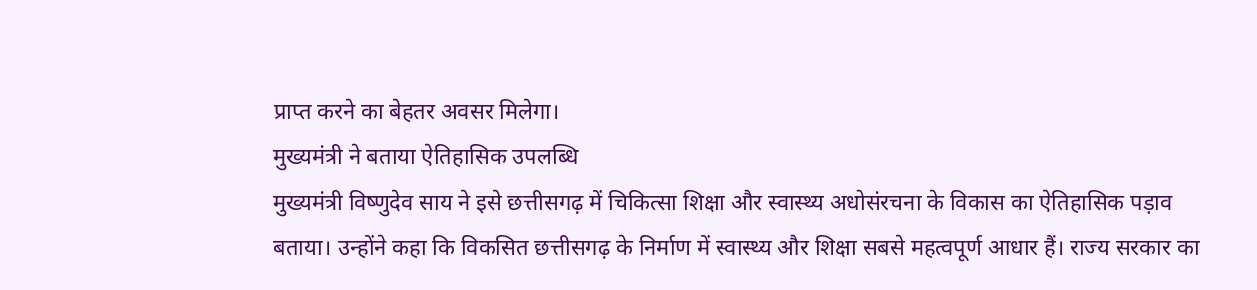प्राप्त करने का बेहतर अवसर मिलेगा।
मुख्यमंत्री ने बताया ऐतिहासिक उपलब्धि
मुख्यमंत्री विष्णुदेव साय ने इसे छत्तीसगढ़ में चिकित्सा शिक्षा और स्वास्थ्य अधोसंरचना के विकास का ऐतिहासिक पड़ाव बताया। उन्होंने कहा कि विकसित छत्तीसगढ़ के निर्माण में स्वास्थ्य और शिक्षा सबसे महत्वपूर्ण आधार हैं। राज्य सरकार का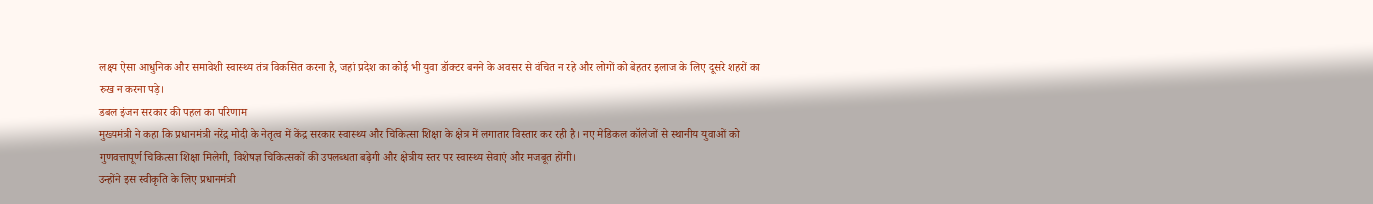लक्ष्य ऐसा आधुनिक और समावेशी स्वास्थ्य तंत्र विकसित करना है, जहां प्रदेश का कोई भी युवा डॉक्टर बनने के अवसर से वंचित न रहे और लोगों को बेहतर इलाज के लिए दूसरे शहरों का रुख न करना पड़े।
डबल इंजन सरकार की पहल का परिणाम
मुख्यमंत्री ने कहा कि प्रधानमंत्री नरेंद्र मोदी के नेतृत्व में केंद्र सरकार स्वास्थ्य और चिकित्सा शिक्षा के क्षेत्र में लगातार विस्तार कर रही है। नए मेडिकल कॉलेजों से स्थानीय युवाओं को गुणवत्तापूर्ण चिकित्सा शिक्षा मिलेगी, विशेषज्ञ चिकित्सकों की उपलब्धता बढ़ेगी और क्षेत्रीय स्तर पर स्वास्थ्य सेवाएं और मजबूत होंगी।
उन्होंने इस स्वीकृति के लिए प्रधानमंत्री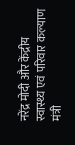नरेंद्र मोदी और केंद्रीय स्वास्थ्य एवं परिवार कल्याण मंत्री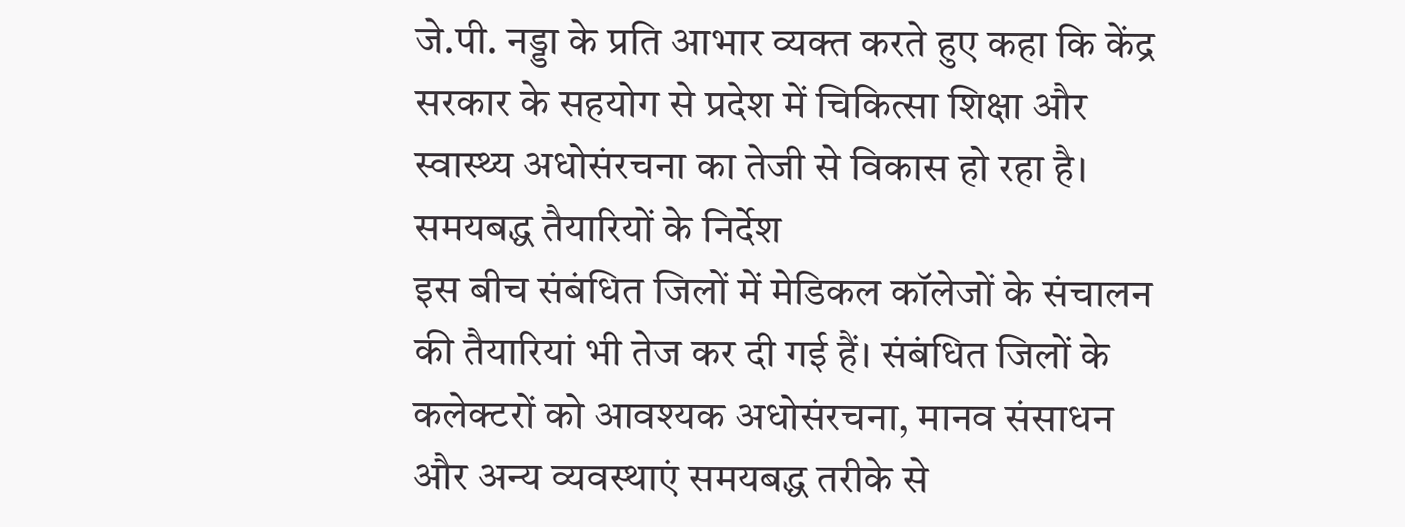जे.पी. नड्डा के प्रति आभार व्यक्त करते हुए कहा कि केंद्र सरकार के सहयोग से प्रदेश में चिकित्सा शिक्षा और स्वास्थ्य अधोसंरचना का तेजी से विकास हो रहा है।
समयबद्ध तैयारियों के निर्देश
इस बीच संबंधित जिलों में मेडिकल कॉलेजों के संचालन की तैयारियां भी तेज कर दी गई हैं। संबंधित जिलों के कलेक्टरों को आवश्यक अधोसंरचना, मानव संसाधन और अन्य व्यवस्थाएं समयबद्ध तरीके से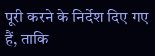पूरी करने के निर्देश दिए गए हैं, ताकि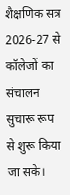शैक्षणिक सत्र 2026-27 से कॉलेजों का संचालन सुचारू रूप से शुरू किया जा सके।